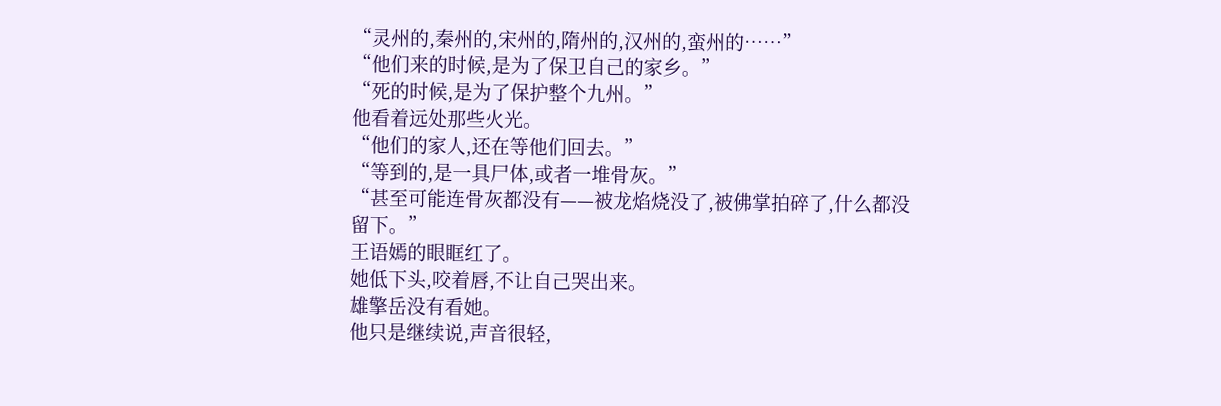“灵州的,秦州的,宋州的,隋州的,汉州的,蛮州的……”
“他们来的时候,是为了保卫自己的家乡。”
“死的时候,是为了保护整个九州。”
他看着远处那些火光。
“他们的家人,还在等他们回去。”
“等到的,是一具尸体,或者一堆骨灰。”
“甚至可能连骨灰都没有——被龙焰烧没了,被佛掌拍碎了,什么都没留下。”
王语嫣的眼眶红了。
她低下头,咬着唇,不让自己哭出来。
雄擎岳没有看她。
他只是继续说,声音很轻,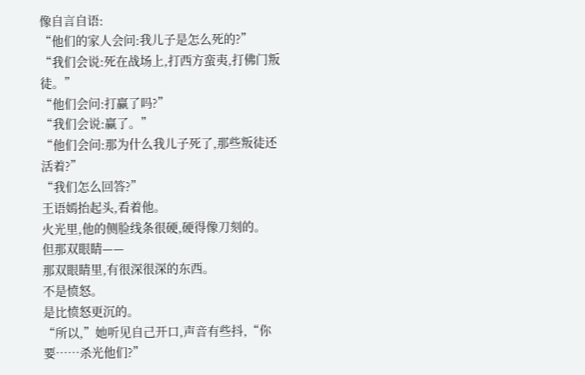像自言自语:
“他们的家人会问:我儿子是怎么死的?”
“我们会说:死在战场上,打西方蛮夷,打佛门叛徒。”
“他们会问:打赢了吗?”
“我们会说:赢了。”
“他们会问:那为什么我儿子死了,那些叛徒还活着?”
“我们怎么回答?”
王语嫣抬起头,看着他。
火光里,他的侧脸线条很硬,硬得像刀刻的。
但那双眼睛——
那双眼睛里,有很深很深的东西。
不是愤怒。
是比愤怒更沉的。
“所以,”她听见自己开口,声音有些抖,“你要……杀光他们?”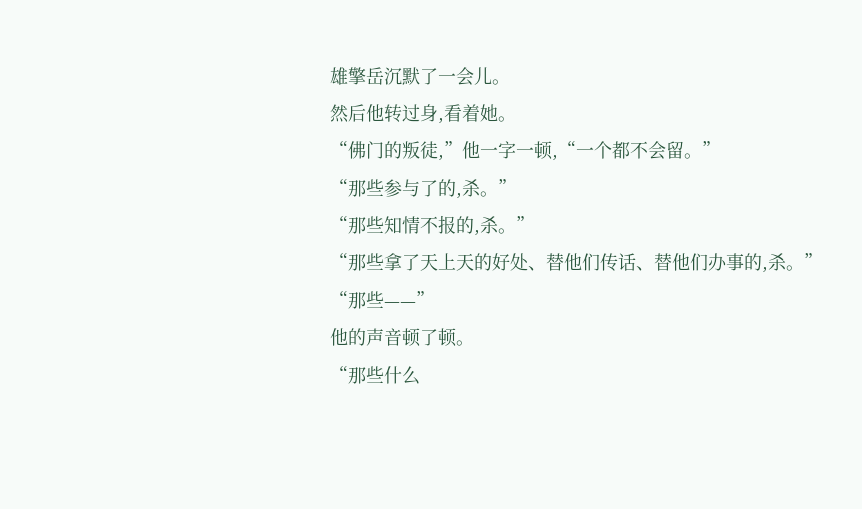雄擎岳沉默了一会儿。
然后他转过身,看着她。
“佛门的叛徒,”他一字一顿,“一个都不会留。”
“那些参与了的,杀。”
“那些知情不报的,杀。”
“那些拿了天上天的好处、替他们传话、替他们办事的,杀。”
“那些——”
他的声音顿了顿。
“那些什么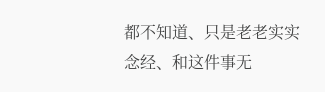都不知道、只是老老实实念经、和这件事无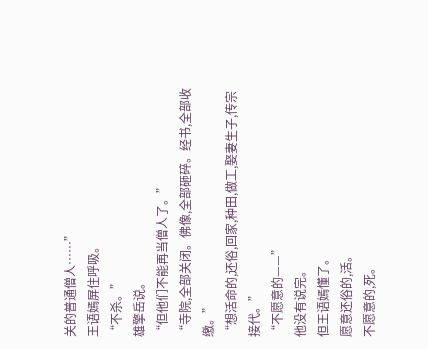关的普通僧人……”
王语嫣屏住呼吸。
“不杀。”
雄擎岳说。
“但他们不能再当僧人了。”
“寺院,全部关闭。佛像,全部砸碎。经书,全部收缴。”
“想活命的,还俗,回家,种田,做工,娶妻生子,传宗接代。”
“不愿意的——”
他没有说完。
但王语嫣懂了。
愿意还俗的,活。
不愿意的,死。